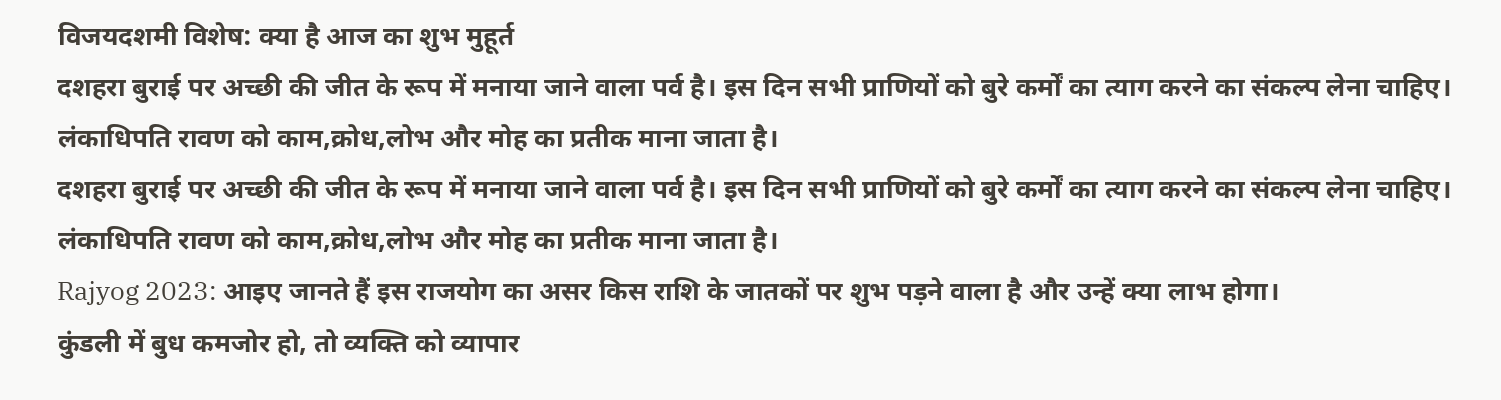विजयदशमी विशेष: क्या है आज का शुभ मुहूर्त
दशहरा बुराई पर अच्छी की जीत के रूप में मनाया जाने वाला पर्व है। इस दिन सभी प्राणियों को बुरे कर्मों का त्याग करने का संकल्प लेना चाहिए। लंकाधिपति रावण को काम,क्रोध,लोभ और मोह का प्रतीक माना जाता है।
दशहरा बुराई पर अच्छी की जीत के रूप में मनाया जाने वाला पर्व है। इस दिन सभी प्राणियों को बुरे कर्मों का त्याग करने का संकल्प लेना चाहिए। लंकाधिपति रावण को काम,क्रोध,लोभ और मोह का प्रतीक माना जाता है।
Rajyog 2023: आइए जानते हैं इस राजयोग का असर किस राशि के जातकों पर शुभ पड़ने वाला है और उन्हें क्या लाभ होगा।
कुंडली में बुध कमजोर हो, तो व्यक्ति को व्यापार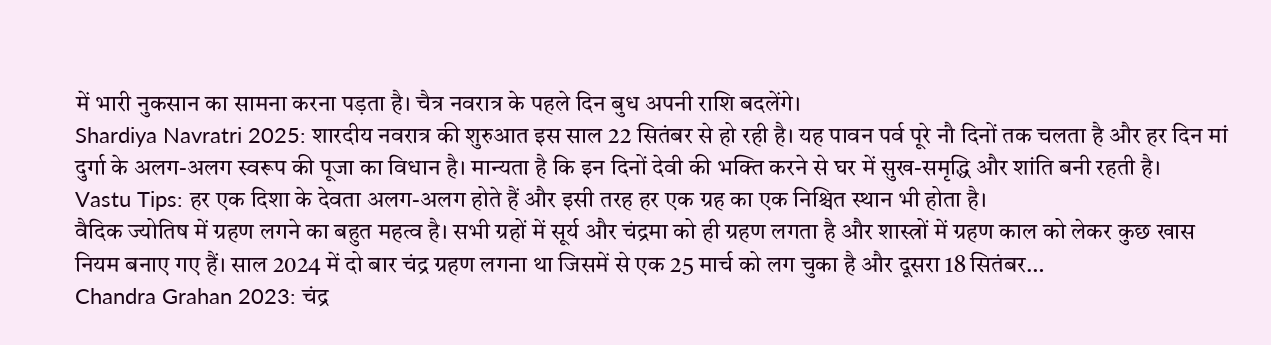में भारी नुकसान का सामना करना पड़ता है। चैत्र नवरात्र के पहले दिन बुध अपनी राशि बदलेंगे।
Shardiya Navratri 2025: शारदीय नवरात्र की शुरुआत इस साल 22 सितंबर से हो रही है। यह पावन पर्व पूरे नौ दिनों तक चलता है और हर दिन मां दुर्गा के अलग-अलग स्वरूप की पूजा का विधान है। मान्यता है कि इन दिनों देवी की भक्ति करने से घर में सुख-समृद्धि और शांति बनी रहती है।
Vastu Tips: हर एक दिशा के देवता अलग-अलग होते हैं और इसी तरह हर एक ग्रह का एक निश्चित स्थान भी होता है।
वैदिक ज्योतिष में ग्रहण लगने का बहुत महत्व है। सभी ग्रहों में सूर्य और चंद्रमा को ही ग्रहण लगता है और शास्त्रों में ग्रहण काल को लेकर कुछ खास नियम बनाए गए हैं। साल 2024 में दो बार चंद्र ग्रहण लगना था जिसमें से एक 25 मार्च को लग चुका है और दूसरा 18 सितंबर…
Chandra Grahan 2023: चंद्र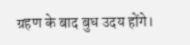ग्रहण के बाद बुध उदय होंगे।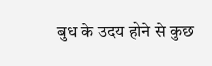बुध के उदय होने से कुछ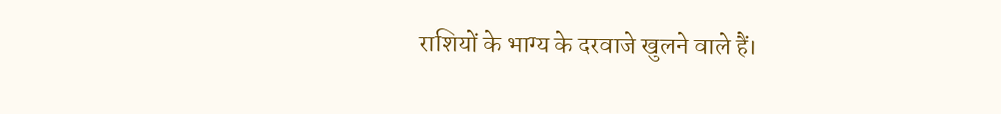राशियों के भाग्य के दरवाजे खुलने वाले हैं।